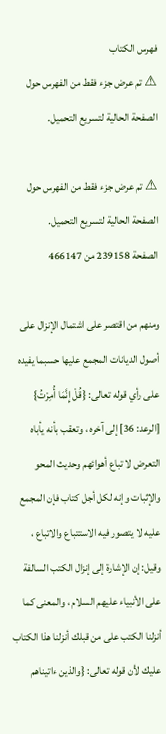فهرس الكتاب
⚠ تم عرض جزء فقط من الفهرس حول الصفحة الحالية لتسريع التحميل.

⚠ تم عرض جزء فقط من الفهرس حول الصفحة الحالية لتسريع التحميل.
الصفحة 239158 من 466147

ومنهم من اقتصر على اشتمال الإنزال على أصول الديانات المجمع عليها حسبما يفيده على رأي قوله تعالى: {قُلْ إِنَّمَا أُمِرْتُ} [الرعد: 36] إلى آخره ، وتعقب بأنه يأباه التعرض لا تباع أهوائهم وحديث المحو والإثبات وإنه لكل أجل كتاب فإن المجمع عليه لا يتصور فيه الاستتباع والاتباع ، وقيل: إن الإشارة إلى إنزال الكتب السالفة على الأنبياء عليهم السلام ، والمعنى كما أنزلنا الكتب على من قبلك أنزلنا هذا الكتاب عليك لأن قوله تعالى: {والذين ءاتيناهم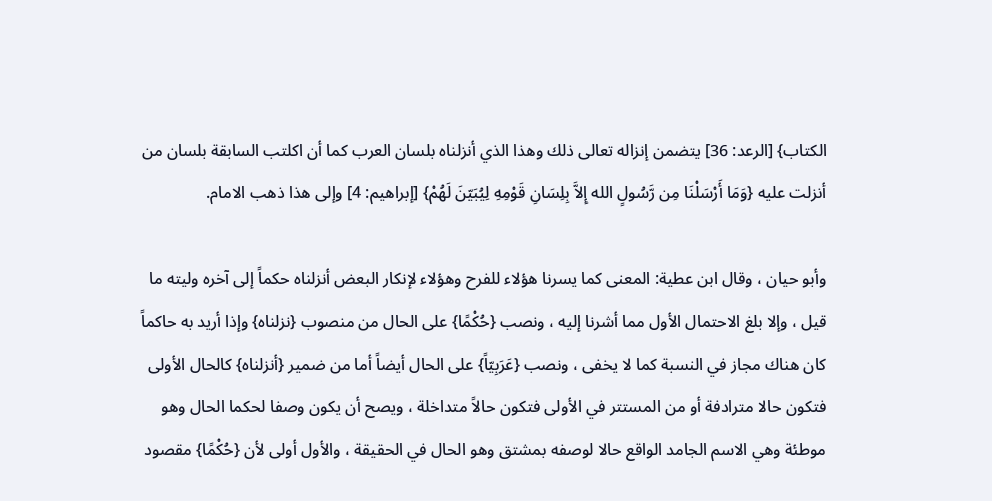الكتاب} [الرعد: 36] يتضمن إنزاله تعالى ذلك وهذا الذي أنزلناه بلسان العرب كما أن اكلتب السابقة بلسان من أنزلت عليه {وَمَا أَرْسَلْنَا مِن رَّسُولٍ الله إِلاَّ بِلِسَانِ قَوْمِهِ لِيُبَيّنَ لَهُمْ} [إبراهيم: 4] وإلى هذا ذهب الامام.

وأبو حيان ، وقال ابن عطية: المعنى كما يسرنا هؤلاء للفرح وهؤلاء لإنكار البعض أنزلناه حكماً إلى آخره وليته ما قيل ، وإلا بلغ الاحتمال الأول مما أشرنا إليه ، ونصب {حُكْمًا} على الحال من منصوب {نزلناه} وإذا أريد به حاكماً كان هناك مجاز في النسبة كما لا يخفى ، ونصب {عَرَبِيّاً} على الحال أيضاً أما من ضمير {أنزلناه} كالحال الأولى فتكون حالا مترادفة أو من المستتر في الأولى فتكون حالاً متداخلة ، ويصح أن يكون وصفا لحكما الحال وهو موطئة وهي الاسم الجامد الواقع حالا لوصفه بمشتق وهو الحال في الحقيقة ، والأول أولى لأن {حُكْمًا} مقصود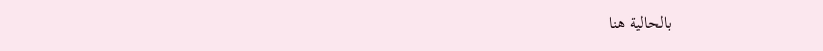بالحالية هنا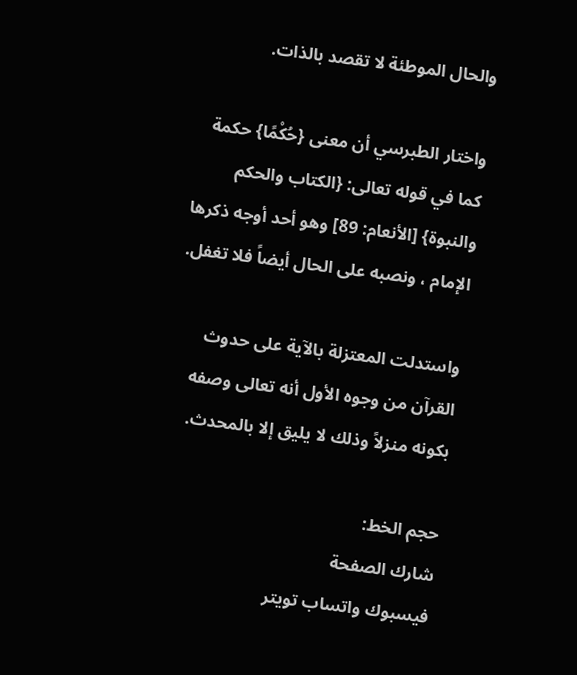والحال الموطئة لا تقصد بالذات.

واختار الطبرسي أن معنى {حُكْمًا} حكمة كما في قوله تعالى: {الكتاب والحكم والنبوة} [الأنعام: 89] وهو أحد أوجه ذكرها الإمام ، ونصبه على الحال أيضاً فلا تغفل.

واستدلت المعتزلة بالآية على حدوث القرآن من وجوه الأول أنه تعالى وصفه بكونه منزلاً وذلك لا يليق إلا بالمحدث.

حجم الخط:
شارك الصفحة
فيسبوك واتساب تويتر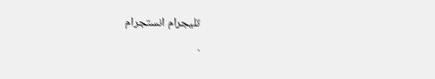تليجرام انستجرام
.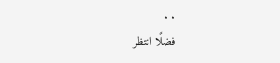. .
فضلًا انتظر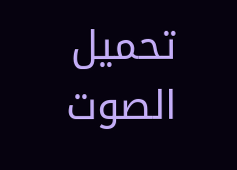تحميل الصوت